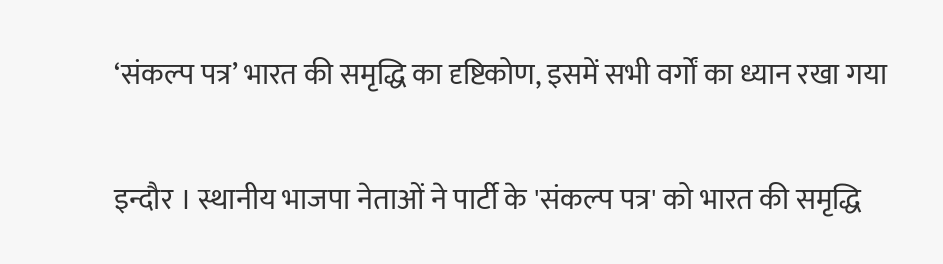‘संकल्प पत्र’ भारत की समृद्धि का दृष्टिकोण, इसमें सभी वर्गों का ध्यान रखा गया

इन्दौर । स्थानीय भाजपा नेताओं ने पार्टी के 'संकल्प पत्र' को भारत की समृद्धि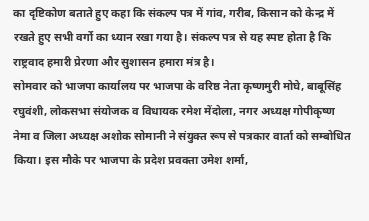का दृष्टिकोण बताते हुए कहा कि संकल्प पत्र में गांव, गरीब, किसान को केन्द्र में रखते हुए सभी वर्गो का ध्यान रखा गया है। संकल्प पत्र से यह स्पष्ट होता है कि राष्ट्रवाद हमारी प्रेरणा और सुशासन हमारा मंत्र है।
सोमवार को भाजपा कार्यालय पर भाजपा के वरिष्ठ नेता कृष्णमुरी मोघे, बाबूसिंह रघुवंशी, लोकसभा संयोजक व विधायक रमेश मेंदोला, नगर अध्यक्ष गोपीकृष्ण नेमा व जिला अध्यक्ष अशोक सोमानी ने संयुक्त रूप से पत्रकार वार्ता को सम्बोधित किया। इस मौके पर भाजपा के प्रदेश प्रवक्ता उमेश शर्मा,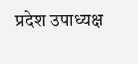प्रदेश उपाध्यक्ष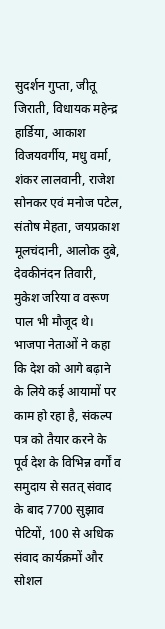सुदर्शन गुप्ता, जीतू जिराती, विधायक महेन्द्र हार्डिया, आकाश विजयवर्गीय, मधु वर्मा, शंकर लालवानी, राजेश सोनकर एवं मनोज पटेल, संतोष मेहता, जयप्रकाश मूलचंदानी, आलोक दुबे, देवकीनंदन तिवारी, मुकेश जरिया व वरूण पाल भी मौजूद थे। भाजपा नेताओं ने कहा कि देश को आगे बढ़ाने के लिये कई आयामों पर काम हो रहा है, संकल्प पत्र को तैयार करने के पूर्व देश के विभिन्न वर्गों व समुदाय से सतत् संवाद के बाद 7700 सुझाव पेटियों, 100 से अधिक संवाद कार्यक्रमों और सोशल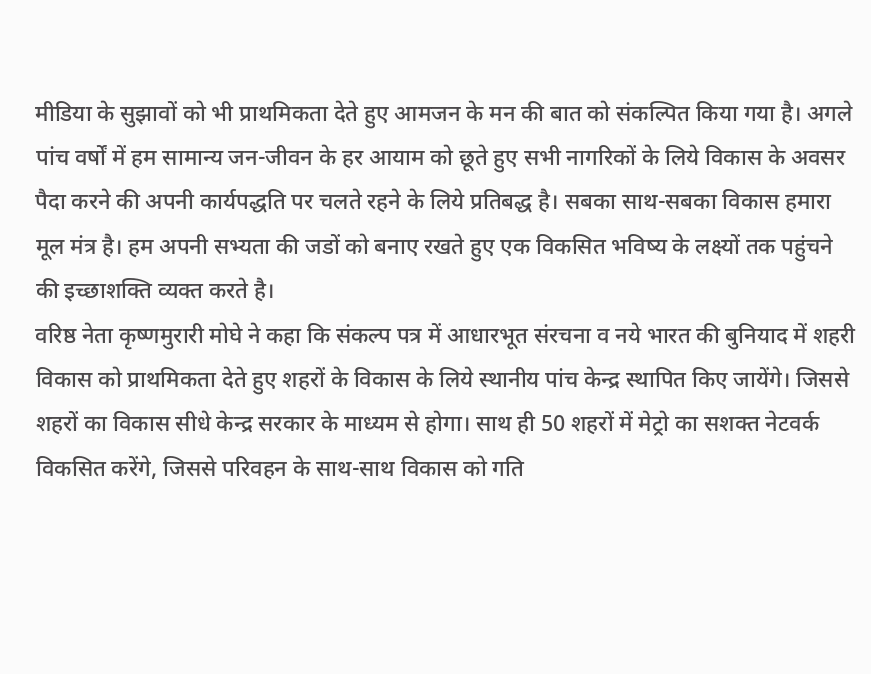मीडिया के सुझावों को भी प्राथमिकता देते हुए आमजन के मन की बात को संकल्पित किया गया है। अगले पांच वर्षों में हम सामान्य जन-जीवन के हर आयाम को छूते हुए सभी नागरिकों के लिये विकास के अवसर पैदा करने की अपनी कार्यपद्धति पर चलते रहने के लिये प्रतिबद्ध है। सबका साथ-सबका विकास हमारा मूल मंत्र है। हम अपनी सभ्यता की जडों को बनाए रखते हुए एक विकसित भविष्य के लक्ष्यों तक पहुंचने की इच्छाशक्ति व्यक्त करते है।
वरिष्ठ नेता कृष्णमुरारी मोघे ने कहा कि संकल्प पत्र में आधारभूत संरचना व नये भारत की बुनियाद में शहरी विकास को प्राथमिकता देते हुए शहरों के विकास के लिये स्थानीय पांच केन्द्र स्थापित किए जायेंगे। जिससे शहरों का विकास सीधे केन्द्र सरकार के माध्यम से होगा। साथ ही 50 शहरों में मेट्रो का सशक्त नेटवर्क विकसित करेंगे, जिससे परिवहन के साथ-साथ विकास को गति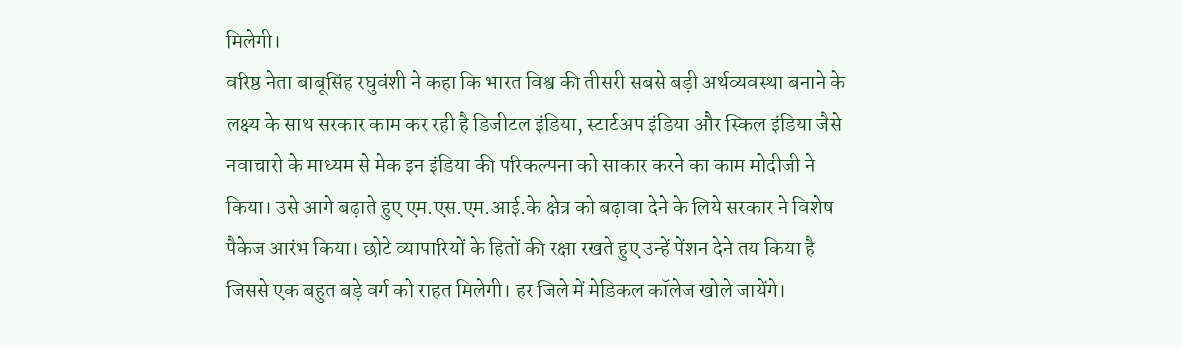मिलेगी।
वरिष्ठ नेता बाबूसिंह रघुवंशी ने कहा कि भारत विश्व की तीसरी सबसे बड़ी अर्थव्यवस्था बनाने के लक्ष्य के साथ सरकार काम कर रही है डिजीटल इंडिया, स्टार्टअप इंडिया और स्किल इंडिया जैसे नवाचारो के माध्यम से मेक इन इंडिया की परिकल्पना को साकार करने का काम मोदीजी ने किया। उसे आगे बढ़ाते हुए एम.एस.एम.आई.के क्षेत्र को बढ़ावा देने के लिये सरकार ने विशेष पैकेज आरंभ किया। छोटे व्यापारियों के हितों की रक्षा रखते हुए उन्हें पेंशन देने तय किया है जिससे एक बहुत बड़े वर्ग को राहत मिलेगी। हर जिले में मेडिकल कॉलेज खोले जायेंगे।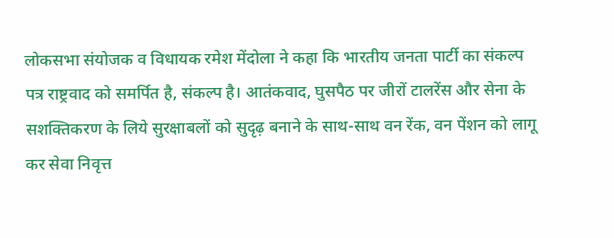लोकसभा संयोजक व विधायक रमेश मेंदोला ने कहा कि भारतीय जनता पार्टी का संकल्प पत्र राष्ट्रवाद को समर्पित है, संकल्प है। आतंकवाद, घुसपैठ पर जीरों टालरेंस और सेना के सशक्तिकरण के लिये सुरक्षाबलों को सुदृढ़ बनाने के साथ-साथ वन रेंक, वन पेंशन को लागू कर सेवा निवृत्त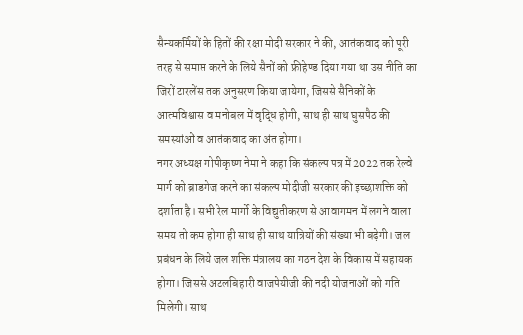सैन्यकर्मियों के हितों की रक्षा मोदी सरकार ने की, आतंकवाद को पूरी तरह से समाप्त करने के लिये सैनों को फ्रीहेण्ड दिया गया था उस नीति का जिरों टारलेंस तक अनुसरण किया जायेगा, जिससे सैनिकों के आत्मविश्वास व मनोबल में वृद्धि होगी, साथ ही साथ घुसपैठ की समस्यांओं व आतंकवाद का अंत होगा।
नगर अध्यक्ष गोपीकृष्ण नेमा ने कहा कि संकल्प पत्र में 2022 तक रेल्वे मार्ग को ब्राडगेज करने का संकल्प मोदीजी सरकार की इच्छाशक्ति को दर्शाता है। सभी रेल मार्गो के विद्युतीकरण से आवागमन में लगने वाला समय तो कम होगा ही साथ ही साथ यात्रियों की संख्या भी बढ़ेगी। जल प्रबंधन के लिये जल शक्ति मंत्रालय का गठन देश के विकास में सहायक होगा। जिससे अटलबिहारी वाजपेयीजी की नदी योजनाओं को गति मिलेगी। साथ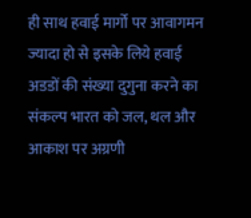ही साथ हवाई मार्गो पर आवागमन ज्यादा हो से इसके लिये हवाई अडडों की संख्या दुगुना करने का संकल्प भारत को जल, थल और आकाश पर अग्रणी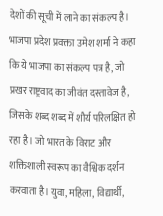देशों की सूची में लाने का संकल्प है।
भाजपा प्रदेश प्रवक्ता उमेश शर्मा ने कहा कि ये भाजपा का संकल्प पत्र है, जो प्रखर राष्ट्रवाद का जीवंत दस्तावेज है, जिसके शब्द शब्द में शौर्य परिलक्षित हो रहा है। जो भारत के विराट और शक्तिशाली स्वरूप का वैश्विक दर्शन करवाता है। युवा, महिला, विद्यार्थी,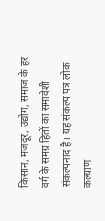किसान, मजदूर, उद्योग, समाज के हर वर्ग के समग्र हितों का समावेशी संकल्पनाद है। यह संकल्प पत्र लोक कल्याण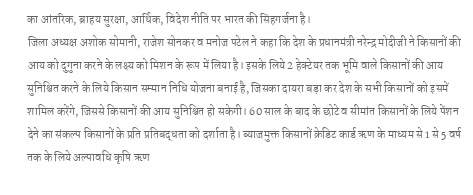का आंतरिक, ब्राहय सुरक्षा, आर्थिक, विदेश नीति पर भारत की सिंहगर्जना है।
जिला अध्यक्ष अशोक सोमानी, राजेश सोनकर व मनोज पटेल ने कहा कि देश के प्रधानमंत्री नरेन्द्र मोदीजी ने किसानों की आय को दुगुना करने के लक्ष्य को मिशन के रूप में लिया है। इसके लिये 2 हेक्टेयर तक भूमि वाले किसानों की आय सुनिश्चित करने के लिये किसान सम्मान निधि योजना बनाई है, जिसका दायरा बड़ा कर देश के सभी किसानों को इसमें शामिल करेंगे, जिससे किसानों की आय सुनिश्चित हो सकेगी। 60 साल के बाद के छोटे व सीमांत किसानों के लिये पेंशन देने का संकल्प किसानों के प्रति प्रतिबद्धता को दर्शाता है। ब्याजमुक्त किसानों क्रेडिट कार्ड ऋण के माध्यम से 1 से 5 वर्ष तक के लिये अल्पावधि कृषि ऋण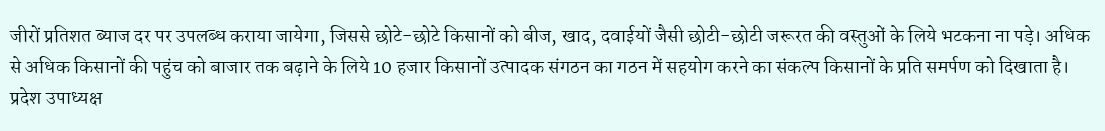जीरों प्रतिशत ब्याज दर पर उपलब्ध कराया जायेगा, जिससे छोटे-छोटे किसानों को बीज, खाद, दवाईयों जैसी छोटी-छोटी जरूरत की वस्तुओं के लिये भटकना ना पड़े। अधिक से अधिक किसानों की पहुंच को बाजार तक बढ़ाने के लिये 10 हजार किसानों उत्पादक संगठन का गठन में सहयोग करने का संकल्प किसानों के प्रति समर्पण को दिखाता है।
प्रदेश उपाध्यक्ष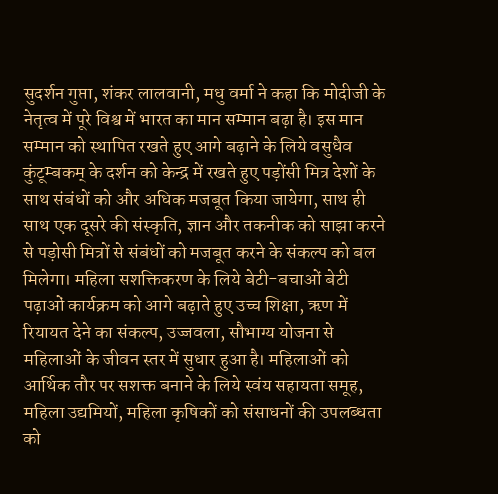सुदर्शन गुप्ता, शंकर लालवानी, मधु वर्मा ने कहा कि मोदीजी के नेतृत्व में पूरे विश्व में भारत का मान सम्मान बढ़ा है। इस मान सम्मान को स्थापित रखते हुए आगे बढ़ाने के लिये वसुधैव कुंटूम्बकम् के दर्शन को केन्द्र में रखते हुए पड़ोंसी मित्र देशों के साथ संबंधों को और अधिक मजबूत किया जायेगा, साथ ही साथ एक दूसरे की संस्कृति, ज्ञान और तकनीक को साझा करने से पड़ोसी मित्रों से संबंधों को मजबूत करने के संकल्प को बल मिलेगा। महिला सशक्तिकरण के लिये बेटी-बचाओं बेटी पढ़ाओं कार्यक्रम को आगे बढ़ाते हुए उच्च शिक्षा, ऋण में रियायत देने का संकल्प, उज्जवला, सौभाग्य योजना से महिलाओं के जीवन स्तर में सुधार हुआ है। महिलाओं को आर्थिक तौर पर सशक्त बनाने के लिये स्वंय सहायता समूह, महिला उद्यमियों, महिला कृषिकों को संसाधनों की उपलब्धता को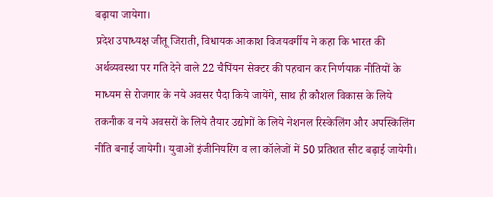बढ़ाया जायेगा।
प्रदेश उपाध्यक्ष जीतू जिराती, विधायक आकाश विजयवर्गीय ने कहा कि भारत की अर्थव्यवस्था पर गति देने वाले 22 चैपिंयन सेक्टर की पहचान कर निर्णयाक नीतियों के माध्यम से रोजगार के नये अवसर पैदा किये जायेंगे, साथ ही कौशल विकास के लिये तकनीक व नये अवसरों के लिये तैयार उद्योगों के लिये नेशनल रिस्केलिंग और अपस्किलिंग नीति बनाई जायेगी। युवाओं इंजीनियरिंग व ला कॉलेजों में 50 प्रतिशत सीट बढ़ाई जायेगी।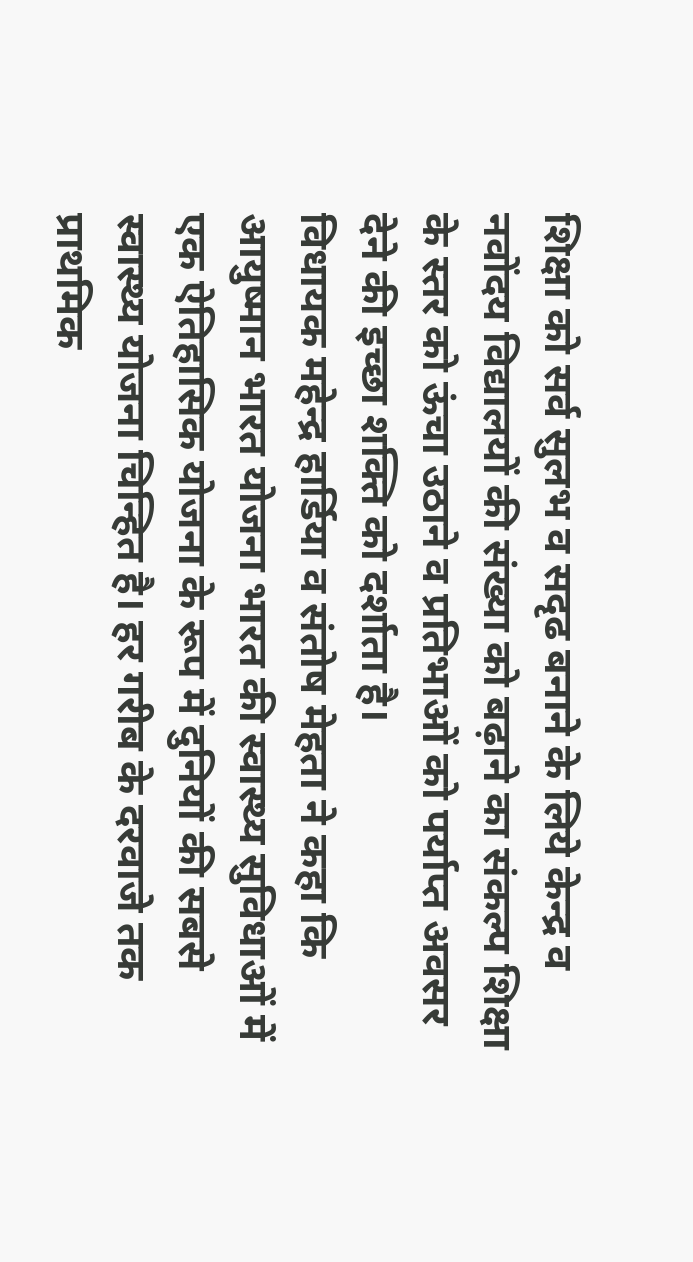शिक्षा को सर्व सुलभ व सदृढ बनाने के लिये केन्द्र व नवोंदय विद्यालयों की संख्या को बढ़ाने का संकल्प शिक्षा के स्तर को ऊंचा उठाने व प्रतिभाओं को पर्याप्त अवसर देने की इच्छा शक्ति को दर्शाता है।
विधायक महेन्द्र हार्डिया व संतोष मेहता ने कहा कि आयुष्मान भारत योजना भारत की स्वास्थ्य सुविधाओं में एक ऐतिहासिक योजना के रूप में दुनियों की सबसे स्वास्थ्य योजना चिन्हित है। हर गरीब के दरवाजे तक प्राथमिक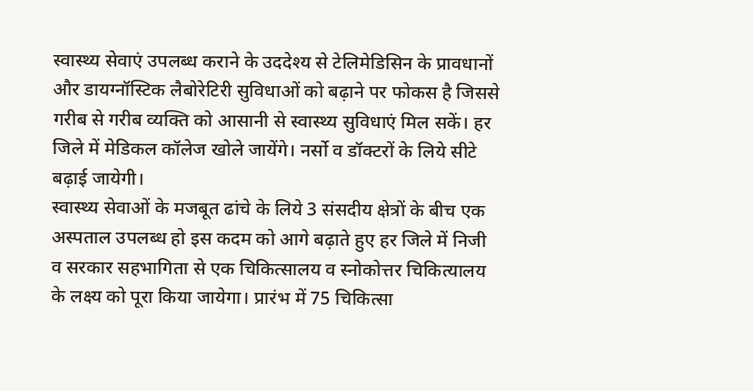स्वास्थ्य सेवाएं उपलब्ध कराने के उददेश्य से टेलिमेडिसिन के प्रावधानों और डायग्नॉस्टिक लैबोरेटिरी सुविधाओं को बढ़ाने पर फोकस है जिससे गरीब से गरीब व्यक्ति को आसानी से स्वास्थ्य सुविधाएं मिल सकें। हर जिले में मेडिकल कॉलेज खोले जायेंगे। नर्सो व डॉक्टरों के लिये सीटे बढ़ाई जायेगी।
स्वास्थ्य सेवाओं के मजबूत ढांचे के लिये 3 संसदीय क्षेत्रों के बीच एक अस्पताल उपलब्ध हो इस कदम को आगे बढ़ाते हुए हर जिले में निजी व सरकार सहभागिता से एक चिकित्सालय व स्नोकोत्तर चिकित्यालय के लक्ष्य को पूरा किया जायेगा। प्रारंभ में 75 चिकित्सा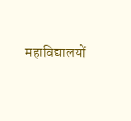महाविद्यालयों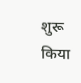शुरू किया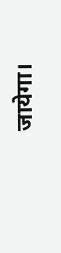जायेगा।